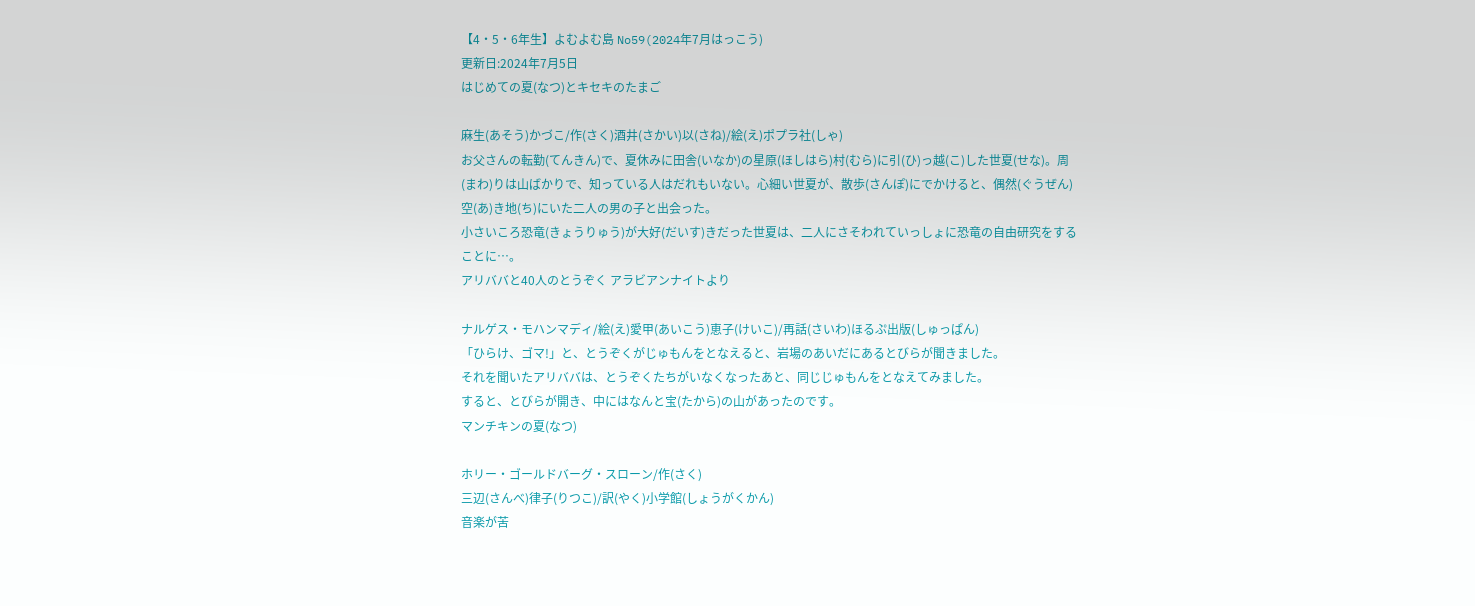【4・5・6年生】よむよむ島 No59(2024年7月はっこう)
更新日:2024年7月5日
はじめての夏(なつ)とキセキのたまご

麻生(あそう)かづこ/作(さく)酒井(さかい)以(さね)/絵(え)ポプラ社(しゃ)
お父さんの転勤(てんきん)で、夏休みに田舎(いなか)の星原(ほしはら)村(むら)に引(ひ)っ越(こ)した世夏(せな)。周(まわ)りは山ばかりで、知っている人はだれもいない。心細い世夏が、散歩(さんぽ)にでかけると、偶然(ぐうぜん)空(あ)き地(ち)にいた二人の男の子と出会った。
小さいころ恐竜(きょうりゅう)が大好(だいす)きだった世夏は、二人にさそわれていっしょに恐竜の自由研究をすることに…。
アリババと40人のとうぞく アラビアンナイトより

ナルゲス・モハンマディ/絵(え)愛甲(あいこう)恵子(けいこ)/再話(さいわ)ほるぷ出版(しゅっぱん)
「ひらけ、ゴマ!」と、とうぞくがじゅもんをとなえると、岩場のあいだにあるとびらが聞きました。
それを聞いたアリババは、とうぞくたちがいなくなったあと、同じじゅもんをとなえてみました。
すると、とびらが開き、中にはなんと宝(たから)の山があったのです。
マンチキンの夏(なつ)

ホリー・ゴールドバーグ・スローン/作(さく)
三辺(さんべ)律子(りつこ)/訳(やく)小学館(しょうがくかん)
音楽が苦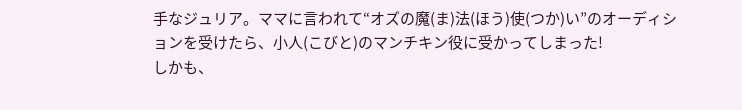手なジュリア。ママに言われて“オズの魔(ま)法(ほう)使(つか)い”のオーディションを受けたら、小人(こびと)のマンチキン役に受かってしまった!
しかも、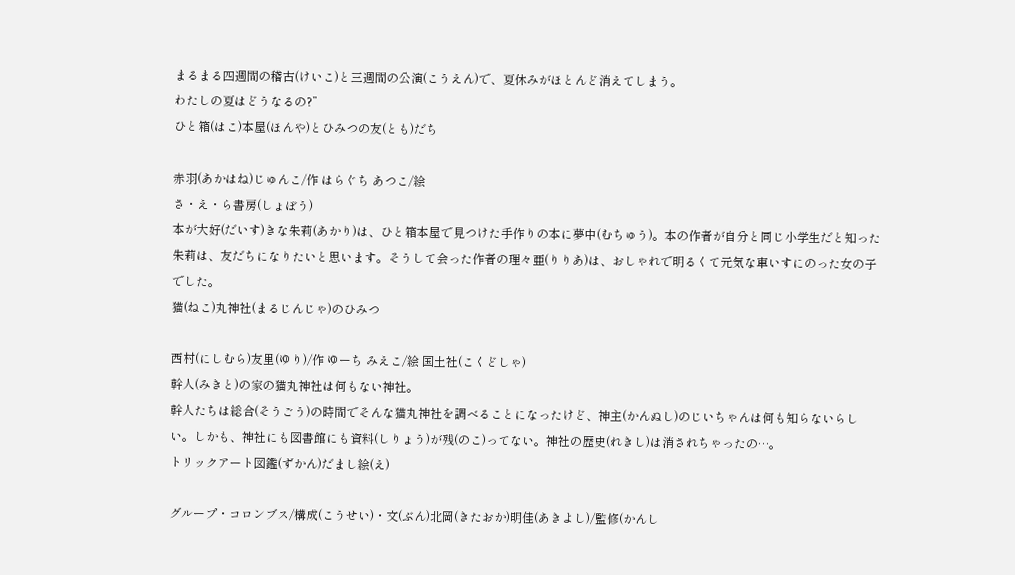まるまる四週間の稽古(けいこ)と三週間の公演(こうえん)で、夏休みがほとんど消えてしまう。
わたしの夏はどうなるの?”
ひと箱(はこ)本屋(ほんや)とひみつの友(とも)だち

赤羽(あかはね)じゅんこ/作 はらぐち あつこ/絵
さ・え・ら書房(しょぼう)
本が大好(だいす)きな朱莉(あかり)は、ひと箱本屋で見つけた手作りの本に夢中(むちゅう)。本の作者が自分と同じ小学生だと知った朱莉は、友だちになりたいと思います。そうして会った作者の理々亜(りりあ)は、おしゃれで明るくて元気な車いすにのった女の子でした。
猫(ねこ)丸神社(まるじんじゃ)のひみつ

西村(にしむら)友里(ゆり)/作 ゆーち みえこ/絵 国土社(こくどしゃ)
幹人(みきと)の家の猫丸神社は何もない神社。
幹人たちは総合(そうごう)の時間でそんな猫丸神社を調べることになったけど、神主(かんぬし)のじいちゃんは何も知らないらしい。しかも、神社にも図書館にも資料(しりょう)が残(のこ)ってない。神社の歴史(れきし)は消されちゃったの…。
トリックアート図鑑(ずかん)だまし絵(え)

グループ・コロンブス/構成(こうせい)・文(ぶん)北岡(きたおか)明佳(あきよし)/監修(かんし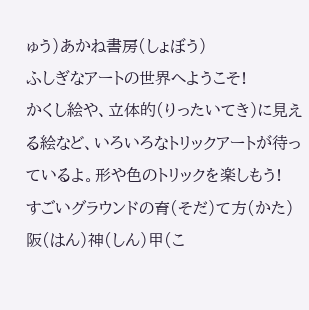ゅう)あかね書房(しょぼう)
ふしぎなアートの世界へようこそ!
かくし絵や、立体的(りったいてき)に見える絵など、いろいろなトリックアートが待っているよ。形や色のトリックを楽しもう!
すごいグラウンドの育(そだ)て方(かた)阪(はん)神(しん)甲(こ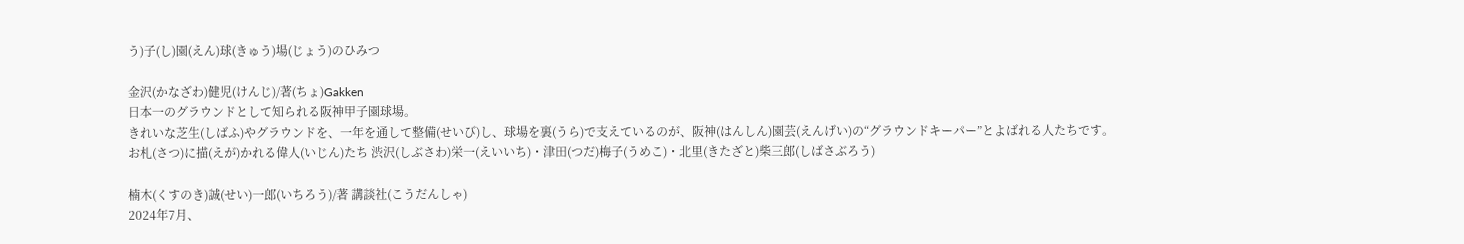う)子(し)園(えん)球(きゅう)場(じょう)のひみつ

金沢(かなざわ)健児(けんじ)/著(ちょ)Gakken
日本一のグラウンドとして知られる阪神甲子園球場。
きれいな芝生(しばふ)やグラウンドを、一年を通して整備(せいび)し、球場を裏(うら)で支えているのが、阪神(はんしん)園芸(えんげい)の“グラウンドキーパー”とよばれる人たちです。
お札(さつ)に描(えが)かれる偉人(いじん)たち 渋沢(しぶさわ)栄一(えいいち)・津田(つだ)梅子(うめこ)・北里(きたざと)柴三郎(しばさぶろう)

楠木(くすのき)誠(せい)一郎(いちろう)/著 講談社(こうだんしゃ)
2024年7月、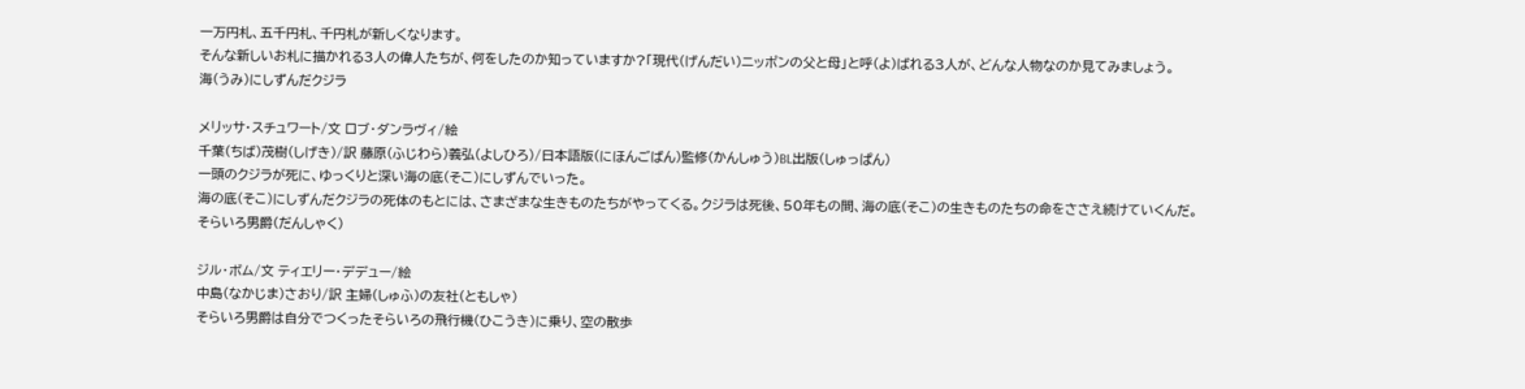一万円札、五千円札、千円札が新しくなります。
そんな新しいお札に描かれる3人の偉人たちが、何をしたのか知っていますか?「現代(げんだい)ニッポンの父と母」と呼(よ)ばれる3人が、どんな人物なのか見てみましょう。
海(うみ)にしずんだクジラ

メリッサ・スチュワート/文 ロブ・ダンラヴィ/絵
千葉(ちば)茂樹(しげき)/訳 藤原(ふじわら)義弘(よしひろ)/日本語版(にほんごばん)監修(かんしゅう)BL出版(しゅっぱん)
一頭のクジラが死に、ゆっくりと深い海の底(そこ)にしずんでいった。
海の底(そこ)にしずんだクジラの死体のもとには、さまざまな生きものたちがやってくる。クジラは死後、50年もの間、海の底(そこ)の生きものたちの命をささえ続けていくんだ。
そらいろ男爵(だんしゃく)

ジル・ボム/文 ティエリー・デデュー/絵
中島(なかじま)さおり/訳 主婦(しゅふ)の友社(ともしゃ)
そらいろ男爵は自分でつくったそらいろの飛行機(ひこうき)に乗り、空の散歩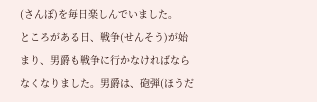(さんぽ)を毎日楽しんでいました。
ところがある日、戦争(せんそう)が始まり、男爵も戦争に行かなければならなくなりました。男爵は、砲弾(ほうだ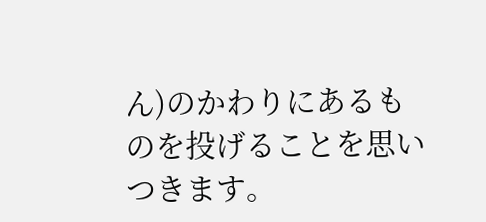ん)のかわりにあるものを投げることを思いつきます。